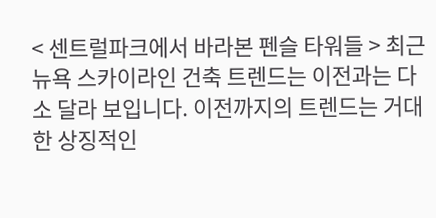< 센트럴파크에서 바라본 펜슬 타워들 > 최근 뉴욕 스카이라인 건축 트렌드는 이전과는 다소 달라 보입니다. 이전까지의 트렌드는 거대한 상징적인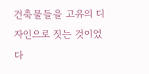건축물들을 고유의 디자인으로 짓는 것이었다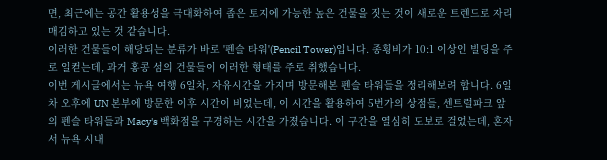면, 최근에는 공간 활용성을 극대화하여 좁은 토지에 가능한 높은 건물을 짓는 것이 새로운 트렌드로 자리매김하고 있는 것 같습니다.
이러한 건물들이 해당되는 분류가 바로 '펜슬 타워'(Pencil Tower)입니다. 종횡비가 10:1 이상인 빌딩을 주로 일컫는데, 과거 홍콩 섬의 건물들이 이러한 형태를 주로 취했습니다.
이번 게시글에서는 뉴욕 여행 6일차, 자유시간을 가지며 방문해본 펜슬 타워들을 정리해보려 합니다. 6일차 오후에 UN 본부에 방문한 이후 시간이 비었는데, 이 시간을 활용하여 5번가의 상점들, 센트럴파크 앞의 펜슬 타워들과 Macy's 백화점을 구경하는 시간을 가졌습니다. 이 구간을 열심히 도보로 걸었는데, 혼자서 뉴욕 시내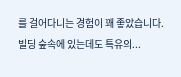를 걸어다니는 경험이 꽤 좋았습니다.
빌딩 숲속에 있는데도 특유의...